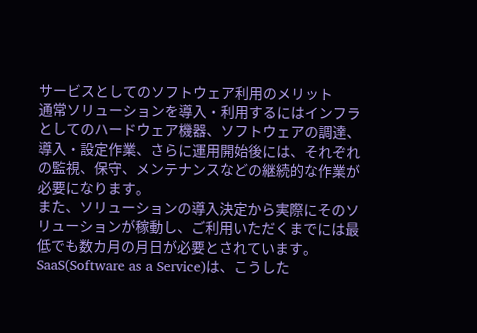サービスとしてのソフトウェア利用のメリット
通常ソリューションを導入・利用するにはインフラとしてのハードウェア機器、ソフトウェアの調達、導入・設定作業、さらに運用開始後には、それぞれの監視、保守、メンテナンスなどの継続的な作業が必要になります。
また、ソリューションの導入決定から実際にそのソリューションが稼動し、ご利用いただくまでには最低でも数カ月の月日が必要とされています。
SaaS(Software as a Service)は、こうした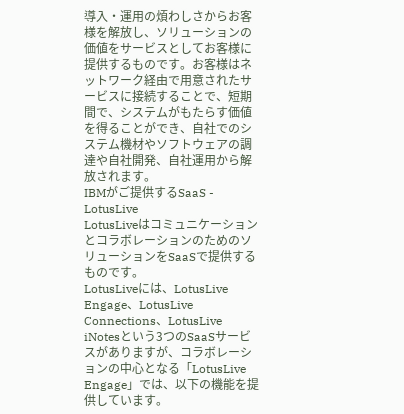導入・運用の煩わしさからお客様を解放し、ソリューションの価値をサービスとしてお客様に提供するものです。お客様はネットワーク経由で用意されたサービスに接続することで、短期間で、システムがもたらす価値を得ることができ、自社でのシステム機材やソフトウェアの調達や自社開発、自社運用から解放されます。
IBMがご提供するSaaS - LotusLive
LotusLiveはコミュニケーションとコラボレーションのためのソリューションをSaaSで提供するものです。
LotusLiveには、LotusLive Engage、LotusLive Connections、LotusLive iNotesという3つのSaaSサービスがありますが、コラボレーションの中心となる「LotusLive Engage」では、以下の機能を提供しています。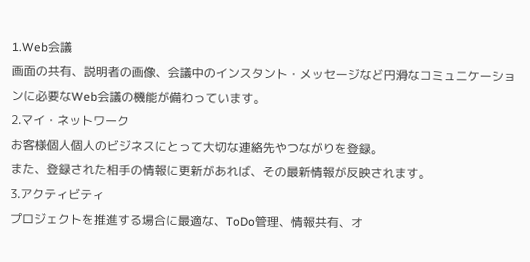1.Web会議
画面の共有、説明者の画像、会議中のインスタント・メッセージなど円滑なコミュニケーションに必要なWeb会議の機能が備わっています。
2.マイ・ネットワーク
お客様個人個人のビジネスにとって大切な連絡先やつながりを登録。
また、登録された相手の情報に更新があれば、その最新情報が反映されます。
3.アクティビティ
プロジェクトを推進する場合に最適な、ToDo管理、情報共有、オ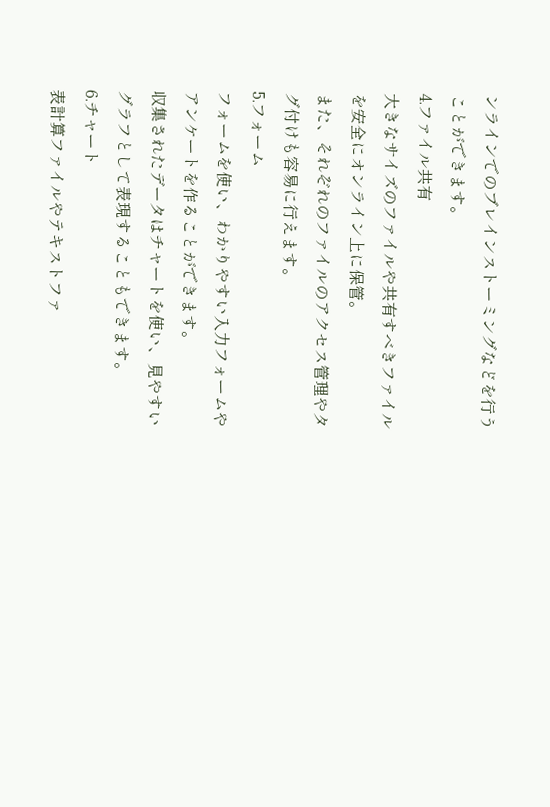ンラインでのブレインストーミングなどを行うことができます。
4.ファイル共有
大きなサイズのファイルや共有すべきファイルを安全にオンライン上に保管。
また、それぞれのファイルのアクセス管理やタグ付けも容易に行えます。
5.フォーム
フォームを使い、わかりやすい入力フォームやアンケートを作ることができます。
収集されたデータはチャートを使い、見やすいグラフとして表現することもできます。
6.チャート
表計算ファイルやテキストファ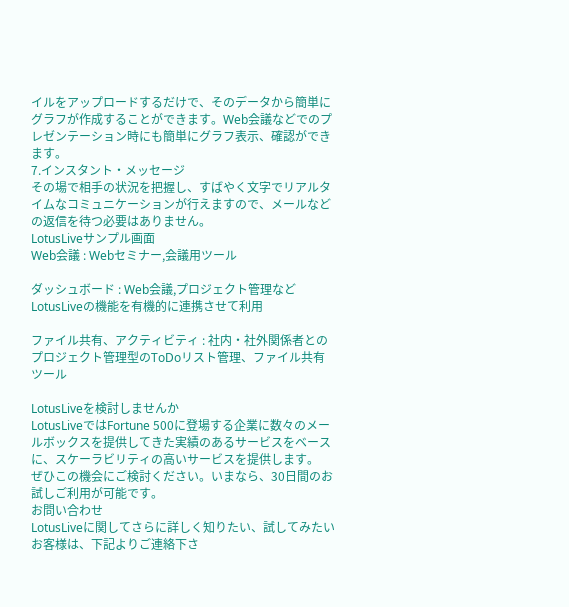イルをアップロードするだけで、そのデータから簡単にグラフが作成することができます。Web会議などでのプレゼンテーション時にも簡単にグラフ表示、確認ができます。
7.インスタント・メッセージ
その場で相手の状況を把握し、すばやく文字でリアルタイムなコミュニケーションが行えますので、メールなどの返信を待つ必要はありません。
LotusLiveサンプル画面
Web会議 : Webセミナー,会議用ツール

ダッシュボード : Web会議,プロジェクト管理などLotusLiveの機能を有機的に連携させて利用

ファイル共有、アクティビティ : 社内・社外関係者とのプロジェクト管理型のToDoリスト管理、ファイル共有ツール

LotusLiveを検討しませんか
LotusLiveではFortune 500に登場する企業に数々のメールボックスを提供してきた実績のあるサービスをベースに、スケーラビリティの高いサービスを提供します。
ぜひこの機会にご検討ください。いまなら、30日間のお試しご利用が可能です。
お問い合わせ
LotusLiveに関してさらに詳しく知りたい、試してみたいお客様は、下記よりご連絡下さ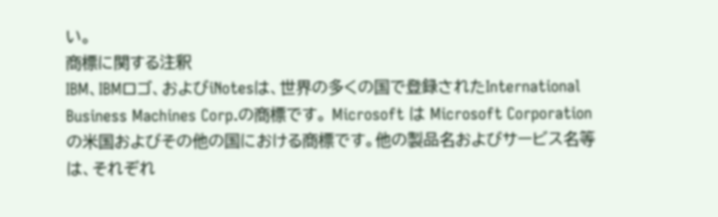い。
商標に関する注釈
IBM、IBMロゴ、およびiNotesは、世界の多くの国で登録されたInternational Business Machines Corp.の商標です。 Microsoft は Microsoft Corporationの米国およびその他の国における商標です。他の製品名およびサービス名等は、それぞれ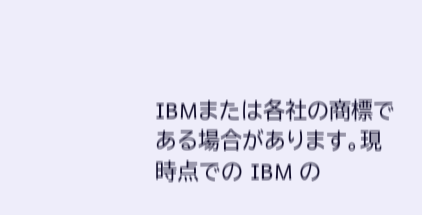IBMまたは各社の商標である場合があります。現時点での IBM の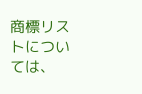商標リストについては、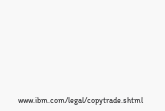www.ibm.com/legal/copytrade.shtml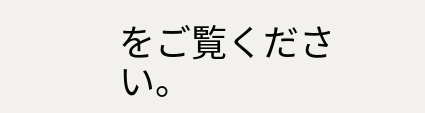をご覧ください。